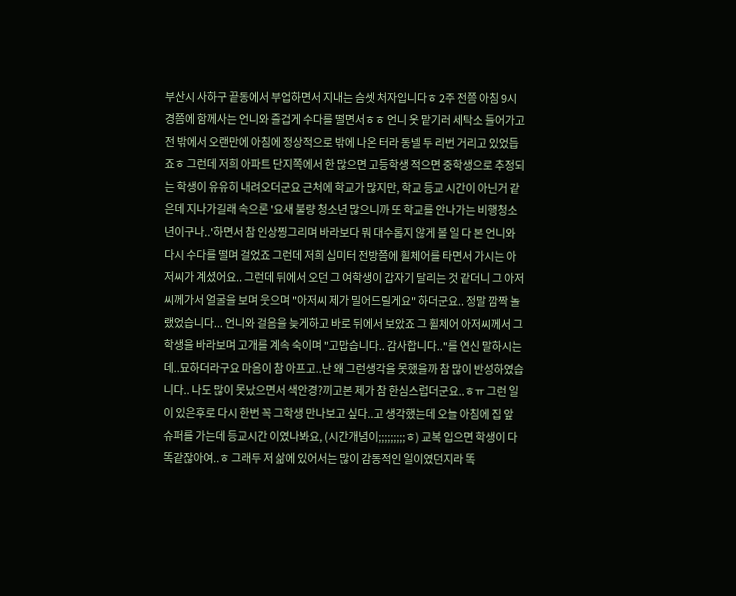부산시 사하구 끝동에서 부업하면서 지내는 슴셋 처자입니다ㅎ 2주 전쯤 아침 9시 경쯤에 함께사는 언니와 즐겁게 수다를 떨면서ㅎㅎ 언니 옷 맡기러 세탁소 들어가고 전 밖에서 오랜만에 아침에 정상적으로 밖에 나온 터라 동넬 두 리번 거리고 있었듭죠ㅎ 그런데 저희 아파트 단지쪽에서 한 많으면 고등학생 적으면 중학생으로 추정되는 학생이 유유히 내려오더군요 근처에 학교가 많지만, 학교 등교 시간이 아닌거 같은데 지나가길래 속으론 '요새 불량 청소년 많으니까 또 학교를 안나가는 비행청소년이구나..'하면서 참 인상찡그리며 바라보다 뭐 대수롭지 않게 볼 일 다 본 언니와 다시 수다를 떨며 걸었죠 그런데 저희 십미터 전방쯤에 휠체어를 타면서 가시는 아저씨가 계셨어요.. 그런데 뒤에서 오던 그 여학생이 갑자기 달리는 것 같더니 그 아저씨께가서 얼굴을 보며 웃으며 "아저씨 제가 밀어드릴게요" 하더군요.. 정말 깜짝 놀랬었습니다... 언니와 걸음을 늦게하고 바로 뒤에서 보았죠 그 휠체어 아저씨께서 그 학생을 바라보며 고개를 계속 숙이며 "고맙습니다.. 감사합니다.."를 연신 말하시는데..묘하더라구요 마음이 참 아프고..난 왜 그런생각을 못했을까 참 많이 반성하였습니다.. 나도 많이 못났으면서 색안경?끼고본 제가 참 한심스럽더군요..ㅎㅠ 그런 일이 있은후로 다시 한번 꼭 그학생 만나보고 싶다..고 생각했는데 오늘 아침에 집 앞 슈퍼를 가는데 등교시간 이였나봐요, (시간개념이;;;;;;;;;ㅎ) 교복 입으면 학생이 다 똑같잖아여..ㅎ 그래두 저 삶에 있어서는 많이 감동적인 일이였던지라 똑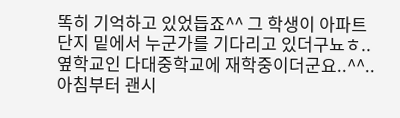똑히 기억하고 있었듭죠^^ 그 학생이 아파트 단지 밑에서 누군가를 기다리고 있더구뇨ㅎ.. 옆학교인 다대중학교에 재학중이더군요..^^.. 아침부터 괜시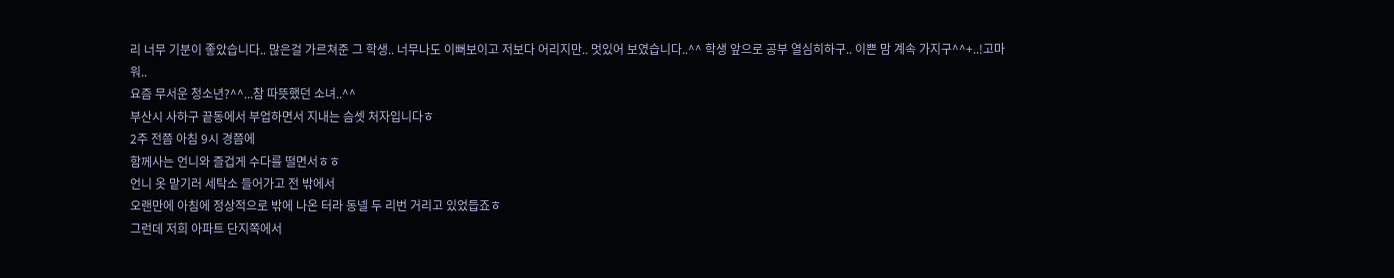리 너무 기분이 좋았습니다.. 많은걸 가르쳐준 그 학생.. 너무나도 이뻐보이고 저보다 어리지만.. 멋있어 보였습니다..^^ 학생 앞으로 공부 열심히하구.. 이쁜 맘 계속 가지구^^+..!고마워..
요즘 무서운 청소년?^^...참 따뜻했던 소녀..^^
부산시 사하구 끝동에서 부업하면서 지내는 슴셋 처자입니다ㅎ
2주 전쯤 아침 9시 경쯤에
함께사는 언니와 즐겁게 수다를 떨면서ㅎㅎ
언니 옷 맡기러 세탁소 들어가고 전 밖에서
오랜만에 아침에 정상적으로 밖에 나온 터라 동넬 두 리번 거리고 있었듭죠ㅎ
그런데 저희 아파트 단지쪽에서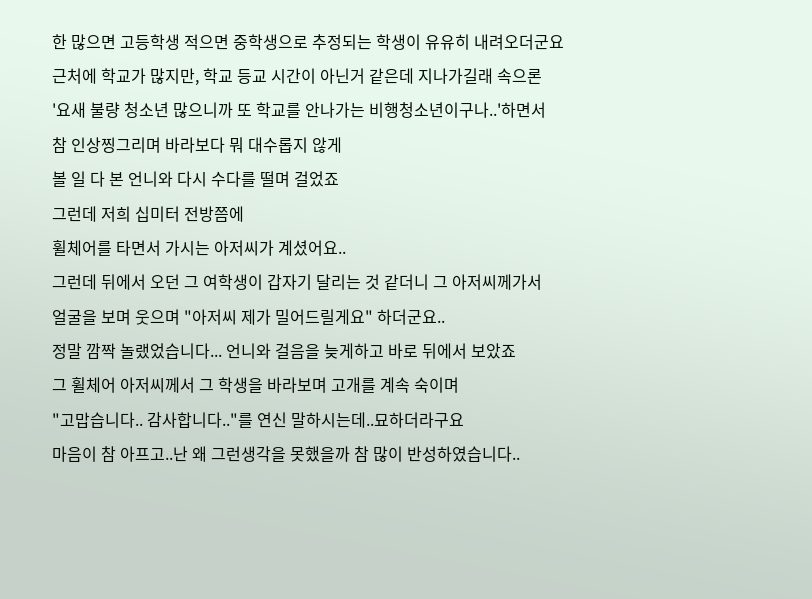한 많으면 고등학생 적으면 중학생으로 추정되는 학생이 유유히 내려오더군요
근처에 학교가 많지만, 학교 등교 시간이 아닌거 같은데 지나가길래 속으론
'요새 불량 청소년 많으니까 또 학교를 안나가는 비행청소년이구나..'하면서
참 인상찡그리며 바라보다 뭐 대수롭지 않게
볼 일 다 본 언니와 다시 수다를 떨며 걸었죠
그런데 저희 십미터 전방쯤에
휠체어를 타면서 가시는 아저씨가 계셨어요..
그런데 뒤에서 오던 그 여학생이 갑자기 달리는 것 같더니 그 아저씨께가서
얼굴을 보며 웃으며 "아저씨 제가 밀어드릴게요" 하더군요..
정말 깜짝 놀랬었습니다... 언니와 걸음을 늦게하고 바로 뒤에서 보았죠
그 휠체어 아저씨께서 그 학생을 바라보며 고개를 계속 숙이며
"고맙습니다.. 감사합니다.."를 연신 말하시는데..묘하더라구요
마음이 참 아프고..난 왜 그런생각을 못했을까 참 많이 반성하였습니다..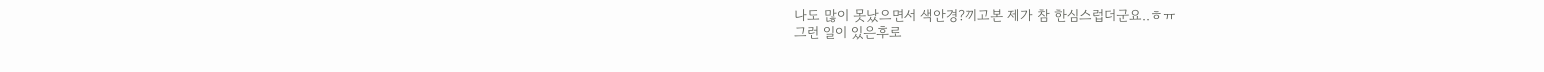나도 많이 못났으면서 색안경?끼고본 제가 참 한심스럽더군요..ㅎㅠ
그런 일이 있은후로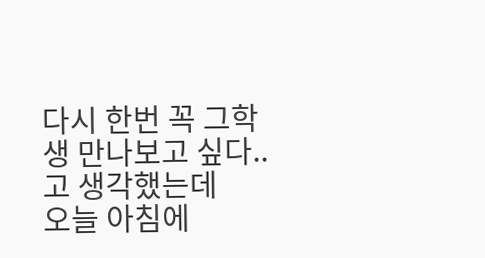다시 한번 꼭 그학생 만나보고 싶다..고 생각했는데
오늘 아침에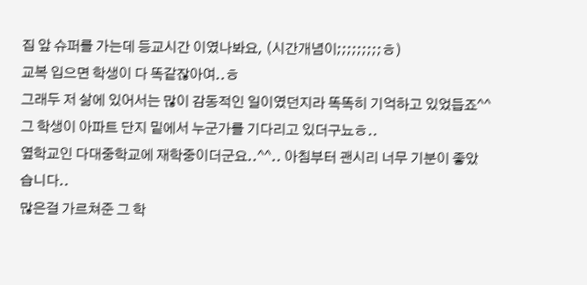집 앞 슈퍼를 가는데 등교시간 이였나봐요, (시간개념이;;;;;;;;;ㅎ)
교복 입으면 학생이 다 똑같잖아여..ㅎ
그래두 저 삶에 있어서는 많이 감동적인 일이였던지라 똑똑히 기억하고 있었듭죠^^
그 학생이 아파트 단지 밑에서 누군가를 기다리고 있더구뇨ㅎ..
옆학교인 다대중학교에 재학중이더군요..^^.. 아침부터 괜시리 너무 기분이 좋았습니다..
많은걸 가르쳐준 그 학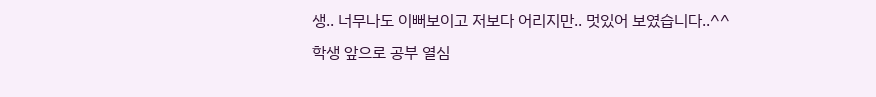생.. 너무나도 이뻐보이고 저보다 어리지만.. 멋있어 보였습니다..^^
학생 앞으로 공부 열심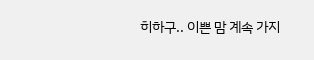히하구.. 이쁜 맘 계속 가지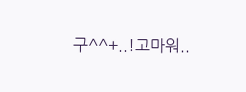구^^+..!고마워..